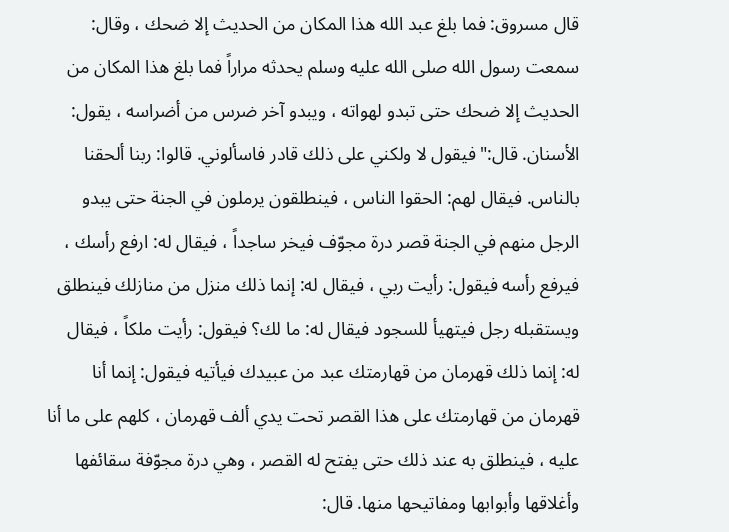قال مسروق: فما بلغ عبد الله هذا المكان من الحديث إلا ضحك ، وقال: سمعت رسول الله صلى الله عليه وسلم يحدثه مراراً فما بلغ هذا المكان من الحديث إلا ضحك حتى تبدو لهواته ، ويبدو آخر ضرس من أضراسه ، يقول: الأسنان. قال:"فيقول لا ولكني على ذلك قادر فاسألوني. قالوا: ربنا ألحقنا بالناس. فيقال لهم: الحقوا الناس ، فينطلقون يرملون في الجنة حتى يبدو الرجل منهم في الجنة قصر درة مجوّف فيخر ساجداً ، فيقال له: ارفع رأسك ، فيرفع رأسه فيقول: رأيت ربي ، فيقال له: إنما ذلك منزل من منازلك فينطلق ويستقبله رجل فيتهيأ للسجود فيقال له: ما لك؟ فيقول: رأيت ملكاً ، فيقال له: إنما ذلك قهرمان من قهارمتك عبد من عبيدك فيأتيه فيقول: إنما أنا قهرمان من قهارمتك على هذا القصر تحت يدي ألف قهرمان ، كلهم على ما أنا عليه ، فينطلق به عند ذلك حتى يفتح له القصر ، وهي درة مجوّفة سقائفها وأغلاقها وأبوابها ومفاتيحها منها. قال: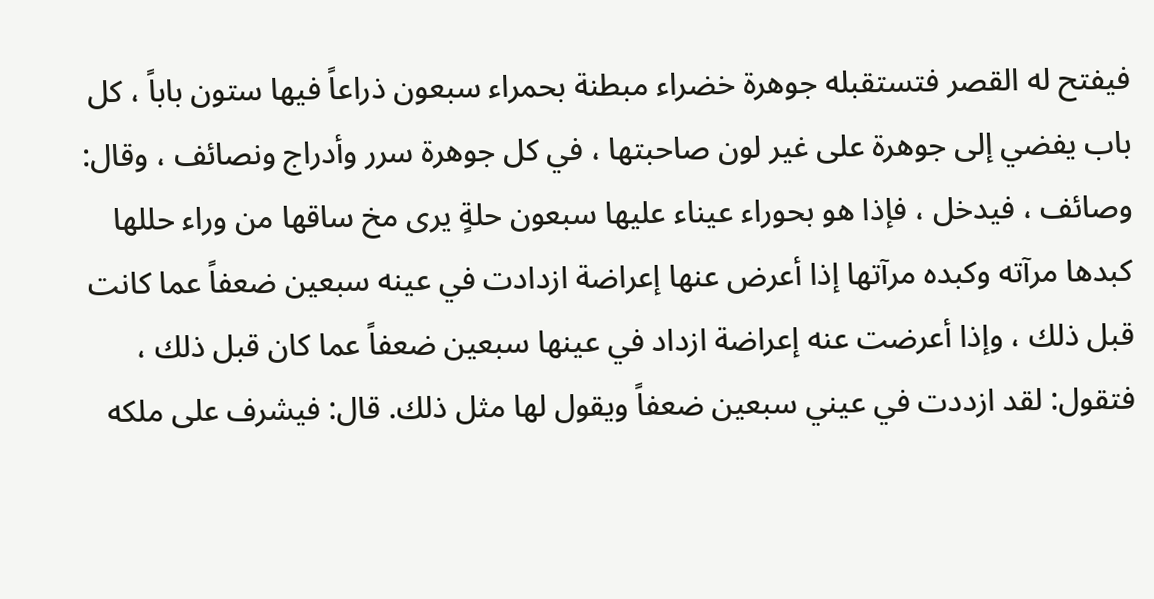فيفتح له القصر فتستقبله جوهرة خضراء مبطنة بحمراء سبعون ذراعاً فيها ستون باباً ، كل باب يفضي إلى جوهرة على غير لون صاحبتها ، في كل جوهرة سرر وأدراج ونصائف ، وقال: وصائف ، فيدخل ، فإذا هو بحوراء عيناء عليها سبعون حلةٍ يرى مخ ساقها من وراء حللها كبدها مرآته وكبده مرآتها إذا أعرض عنها إعراضة ازدادت في عينه سبعين ضعفاً عما كانت قبل ذلك ، وإذا أعرضت عنه إعراضة ازداد في عينها سبعين ضعفاً عما كان قبل ذلك ، فتقول: لقد ازددت في عيني سبعين ضعفاً ويقول لها مثل ذلك. قال: فيشرف على ملكه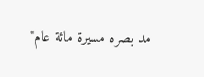مد بصره مسيرة مائة عام"